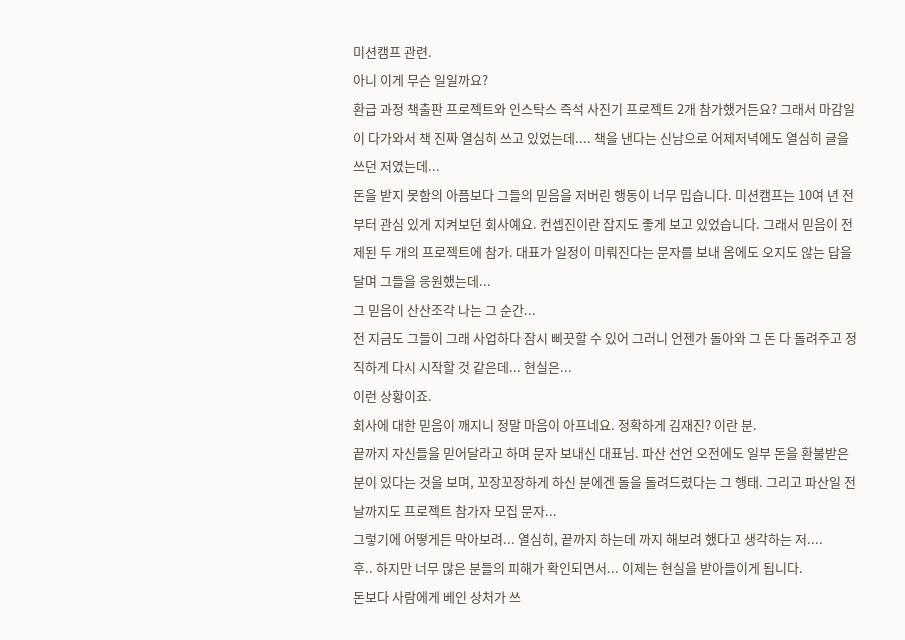미션캠프 관련.
아니 이게 무슨 일일까요?
환급 과정 책출판 프로젝트와 인스탁스 즉석 사진기 프로젝트 2개 참가했거든요? 그래서 마감일이 다가와서 책 진짜 열심히 쓰고 있었는데.... 책을 낸다는 신남으로 어제저녁에도 열심히 글을 쓰던 저였는데...
돈을 받지 못함의 아픔보다 그들의 믿음을 저버린 행동이 너무 밉습니다. 미션캠프는 10여 년 전부터 관심 있게 지켜보던 회사예요. 컨셉진이란 잡지도 좋게 보고 있었습니다. 그래서 믿음이 전제된 두 개의 프로젝트에 참가. 대표가 일정이 미뤄진다는 문자를 보내 옴에도 오지도 않는 답을 달며 그들을 응원했는데...
그 믿음이 산산조각 나는 그 순간...
전 지금도 그들이 그래 사업하다 잠시 삐끗할 수 있어 그러니 언젠가 돌아와 그 돈 다 돌려주고 정직하게 다시 시작할 것 같은데... 현실은...
이런 상황이죠.
회사에 대한 믿음이 깨지니 정말 마음이 아프네요. 정확하게 김재진? 이란 분.
끝까지 자신들을 믿어달라고 하며 문자 보내신 대표님. 파산 선언 오전에도 일부 돈을 환불받은 분이 있다는 것을 보며, 꼬장꼬장하게 하신 분에겐 돌을 돌려드렸다는 그 행태. 그리고 파산일 전날까지도 프로젝트 참가자 모집 문자...
그렇기에 어떻게든 막아보려... 열심히, 끝까지 하는데 까지 해보려 했다고 생각하는 저....
후.. 하지만 너무 많은 분들의 피해가 확인되면서... 이제는 현실을 받아들이게 됩니다.
돈보다 사람에게 베인 상처가 쓰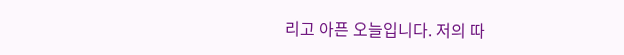리고 아픈 오늘입니다. 저의 따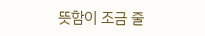뜻함이 조금 줄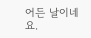어든 날이네요.